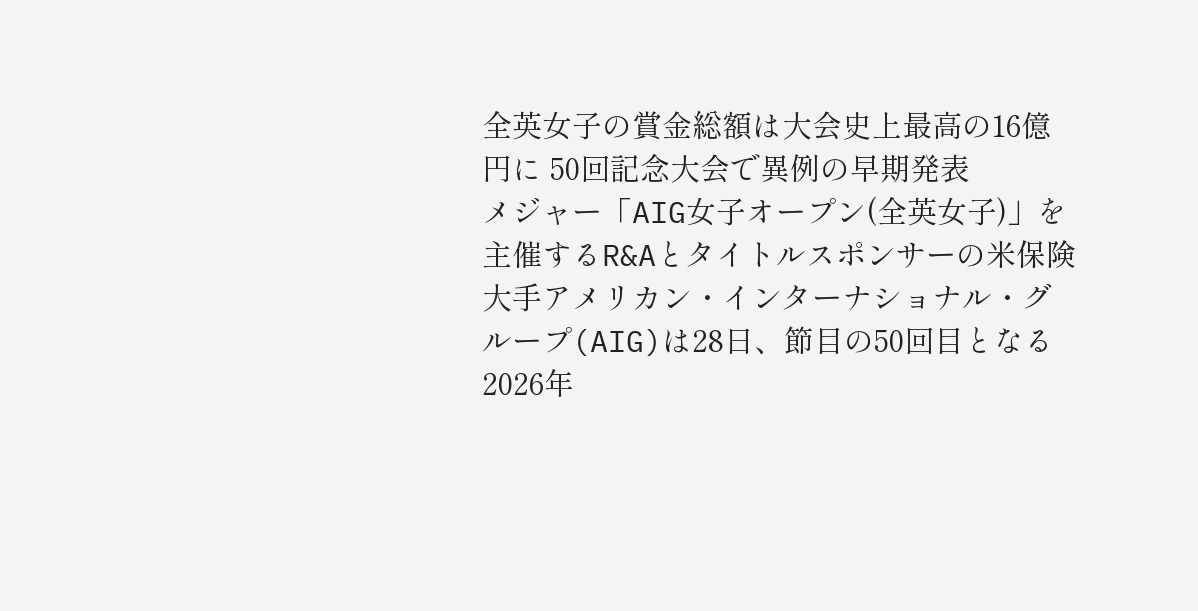全英女子の賞金総額は大会史上最高の16億円に 50回記念大会で異例の早期発表
メジャー「AIG女子オープン(全英女子)」を主催するR&Aとタイトルスポンサーの米保険大手アメリカン・インターナショナル・グループ(AIG)は28日、節目の50回目となる2026年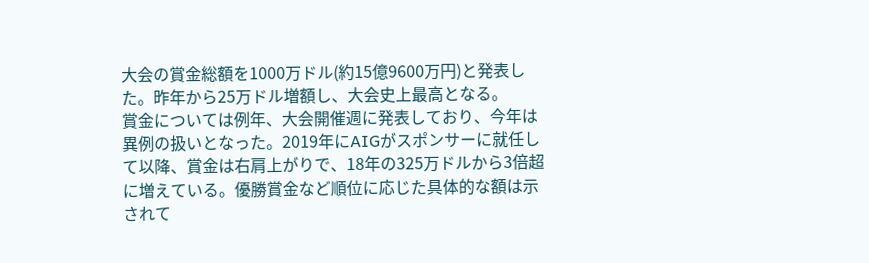大会の賞金総額を1000万ドル(約15億9600万円)と発表した。昨年から25万ドル増額し、大会史上最高となる。
賞金については例年、大会開催週に発表しており、今年は異例の扱いとなった。2019年にAIGがスポンサーに就任して以降、賞金は右肩上がりで、18年の325万ドルから3倍超に増えている。優勝賞金など順位に応じた具体的な額は示されて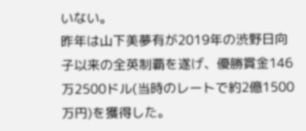いない。
昨年は山下美夢有が2019年の渋野日向子以来の全英制覇を遂げ、優勝賞金146万2500ドル(当時のレートで約2億1500万円)を獲得した。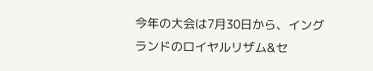今年の大会は7月30日から、イングランドのロイヤルリザム&セ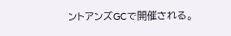ントアンズGCで開催される。